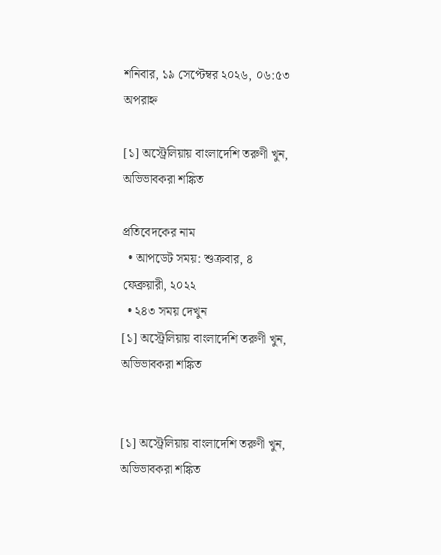শনিবার, ১৯ সেপ্টেম্বর ২০২৬, ০৬:৫৩ অপরাহ্ন

[১] অস্ট্রেলিয়ায় বাংলাদেশি তরুণী খুন, অভিভাবকরা শঙ্কিত

প্রতিবেদকের নাম
  • আপডেট সময়: শুক্রবার, ৪ ফেব্রুয়ারী, ২০২২
  • ২৪৩ সময় দেখুন
[১] অস্ট্রেলিয়ায় বাংলাদেশি তরুণী খুন, অভিভাবকরা শঙ্কিত


[১] অস্ট্রেলিয়ায় বাংলাদেশি তরুণী খুন, অভিভাবকরা শঙ্কিত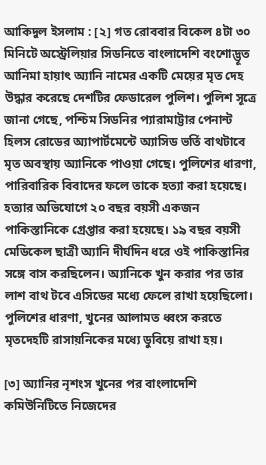আকিদুল ইসলাম : [২] গত রোববার বিকেল ৪টা ৩০ মিনিটে অস্ট্রেলিয়ার সিডনিতে বাংলাদেশি বংশোদ্ভূত আনিমা হায়াৎ অ্যানি নামের একটি মেয়ের মৃত দেহ উদ্ধার করেছে দেশটির ফেডারেল পুলিশ। পুলিশ সূত্রে জানা গেছে, পশ্চিম সিডনির প্যারামাট্টার পেনান্ট হিলস রোডের অ্যাপার্টমেন্টে অ্যাসিড ভর্তি বাথটাবে মৃত অবস্থায় অ্যানিকে পাওয়া গেছে। পুলিশের ধারণা, পারিবারিক বিবাদের ফলে তাকে হত্যা করা হয়েছে। হত্যার অভিযোগে ২০ বছর বয়সী একজন পাকিস্তানিকে গ্রেপ্তার করা হয়েছে। ১৯ বছর বয়সী মেডিকেল ছাত্রী অ্যানি দীর্ঘদিন ধরে ওই পাকিস্তানির সঙ্গে বাস করছিলেন। অ্যানিকে খুন করার পর তার লাশ বাথ টবে এসিডের মধ্যে ফেলে রাখা হয়েছিলো। পুলিশের ধারণা, খুনের আলামত ধ্বংস করতে মৃতদেহটি রাসায়নিকের মধ্যে ডুবিয়ে রাখা হয়।

[৩] অ্যানির নৃশংস খুনের পর বাংলাদেশি কমিউনিটিতে নিজেদের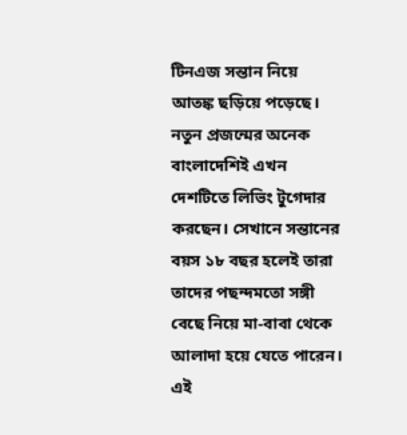টিনএজ সন্তান নিয়ে আতঙ্ক ছড়িয়ে পড়েছে। নতুন প্রজন্মের অনেক বাংলাদেশিই এখন দেশটিতে লিভিং টুগেদার করছেন। সেখানে সন্তানের বয়স ১৮ বছর হলেই তারা তাদের পছন্দমতো সঙ্গী বেছে নিয়ে মা-বাবা থেকে আলাদা হয়ে যেতে পারেন। এই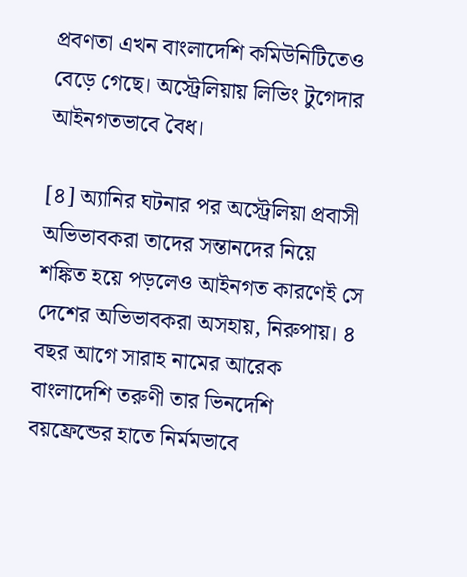প্রবণতা এখন বাংলাদেশি কমিউনিটিতেও বেড়ে গেছে। অস্ট্রেলিয়ায় লিভিং টুগেদার আইনগতভাবে বৈধ।

[৪] অ্যানির ঘটনার পর অস্ট্রেলিয়া প্রবাসী অভিভাবকরা তাদের সন্তানদের নিয়ে শঙ্কিত হয়ে পড়লেও আইনগত কারণেই সে দেশের অভিভাবকরা অসহায়, নিরুপায়। ৪ বছর আগে সারাহ নামের আরেক বাংলাদেশি তরুণী তার ভিনদেশি বয়ফ্রেন্ডের হাতে নির্মমভাবে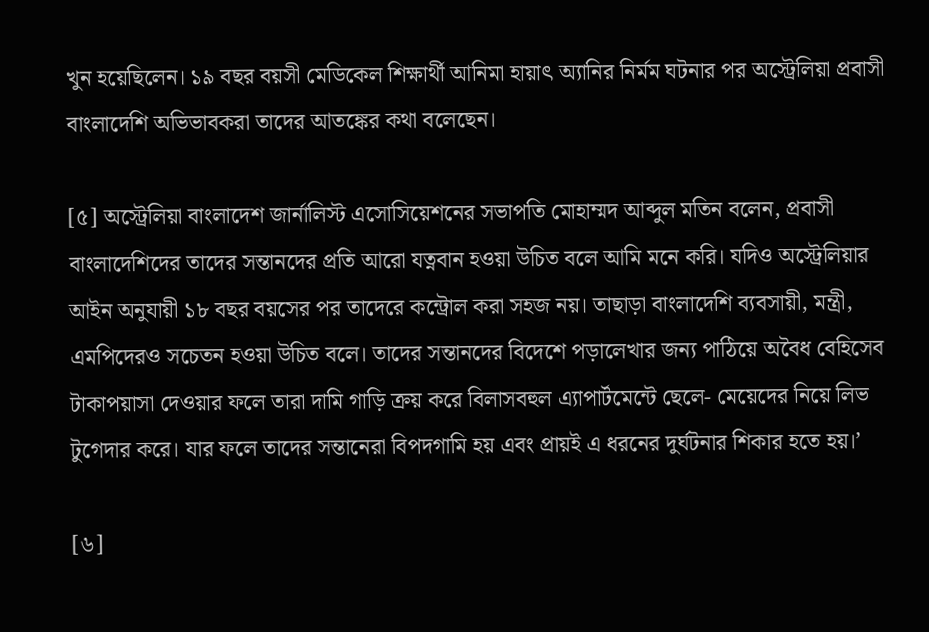খুন হয়েছিলেন। ১৯ বছর বয়সী মেডিকেল শিক্ষার্থী আনিমা হায়াৎ অ্যানির নির্মম ঘটনার পর অস্ট্রেলিয়া প্রবাসী বাংলাদেশি অভিভাবকরা তাদের আতঙ্কের কথা বলেছেন।

[৫] অস্ট্রেলিয়া বাংলাদেশ জার্নালিস্ট এসোসিয়েশনের সভাপতি মোহাম্মদ আব্দুল মতিন বলেন, প্রবাসী বাংলাদেশিদের তাদের সন্তানদের প্রতি আরো যত্নবান হওয়া উচিত বলে আমি মনে করি। যদিও অস্ট্রেলিয়ার আইন অনুযায়ী ১৮ বছর বয়সের পর তাদেরে কন্ট্রোল করা সহজ নয়। তাছাড়া বাংলাদেশি ব্যবসায়ী, মন্ত্রী, এমপিদেরও সচেতন হওয়া উচিত বলে। তাদের সন্তানদের বিদেশে পড়ালেখার জন্য পাঠিয়ে অবৈধ বেহিসেব টাকাপয়াসা দেওয়ার ফলে তারা দামি গাড়ি ক্রয় করে বিলাসবহুল এ্যাপার্টমেন্টে ছেলে- মেয়েদের নিয়ে লিভ টুগেদার করে। যার ফলে তাদের সন্তানেরা বিপদগামি হয় এবং প্রায়ই এ ধরনের দুর্ঘটনার শিকার হতে হয়।’

[৬]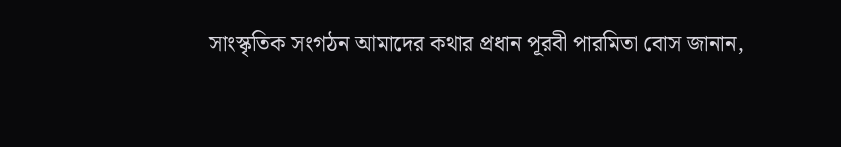সাংস্কৃতিক সংগঠন আমাদের কথার প্রধান পূরবী পারমিতা বোস জানান,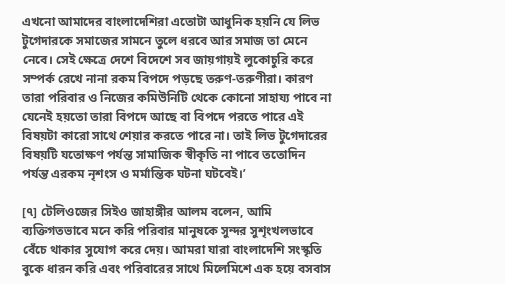এখনো আমাদের বাংলাদেশিরা এতোটা আধুনিক হয়নি যে লিভ টুগেদারকে সমাজের সামনে তুলে ধরবে আর সমাজ তা মেনে নেবে। সেই ক্ষেত্রে দেশে বিদেশে সব জায়গায়ই লুকোচুরি করে সম্পর্ক রেখে নানা রকম বিপদে পড়ছে তরুণ-তরুণীরা। কারণ তারা পরিবার ও নিজের কমিউনিটি থেকে কোনো সাহায্য পাবে না যেনেই হয়তো তারা বিপদে আছে বা বিপদে পরতে পারে এই বিষয়টা কারো সাথে শেয়ার করতে পারে না। তাই লিভ টুগেদারের বিষয়টি যতোক্ষণ পর্যন্ত সামাজিক স্বীকৃতি না পাবে ততোদিন পর্যন্ত এরকম নৃশংস ও মর্মান্তিক ঘটনা ঘটবেই।’

[৭] টেলিওজের সিইও জাহাঙ্গীর আলম বলেন, আমি ব্যক্তিগতভাবে মনে করি পরিবার মানুষকে সুন্দর সুশৃংখলভাবে বেঁচে থাকার সুযোগ করে দেয়। আমরা যারা বাংলাদেশি সংস্কৃতি বুকে ধারন করি এবং পরিবারের সাথে মিলেমিশে এক হয়ে বসবাস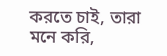করতে চাই, তারা মনে করি,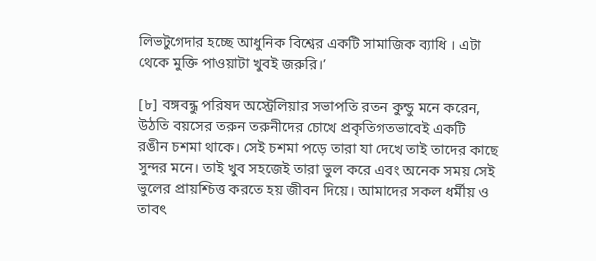লিভটুগেদার হচ্ছে আধুনিক বিশ্বের একটি সামাজিক ব্যাধি । এটা থেকে মুক্তি পাওয়াটা খুবই জরুরি।’

[৮] বঙ্গবন্ধু পরিষদ অস্ট্রেলিয়ার সভাপতি রতন কুন্ডু মনে করেন, উঠতি বয়সের তরুন তরুনীদের চোখে প্রকৃতিগতভাবেই একটি রঙীন চশমা থাকে। সেই চশমা পড়ে তারা যা দেখে তাই তাদের কাছে সুন্দর মনে। তাই খুব সহজেই তারা ভুল করে এবং অনেক সময় সেই ভুলের প্রায়শ্চিত্ত করতে হয় জীবন দিয়ে। আমাদের সকল ধর্মীয় ও তাবৎ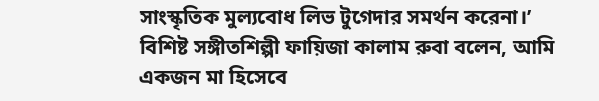সাংস্কৃতিক মুল্যবোধ লিভ টুগেদার সমর্থন করেনা।’
বিশিষ্ট সঙ্গীতশিল্পী ফায়িজা কালাম রুবা বলেন, আমি একজন মা হিসেবে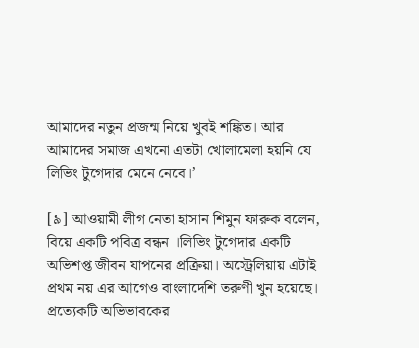আমাদের নতুন প্রজন্ম নিয়ে খুবই শঙ্কিত। আর আমাদের সমাজ এখনো এতটা খোলামেলা হয়নি যে লিভিং টুগেদার মেনে নেবে।’

[৯] আওয়ামী লীগ নেতা হাসান শিমুন ফারুক বলেন, বিয়ে একটি পবিত্র বন্ধন ।লিভিং টুগেদার একটি অভিশপ্ত জীবন যাপনের প্রক্রিয়া। অস্ট্রেলিয়ায় এটাই প্রথম নয় এর আগেও বাংলাদেশি তরুণী খুন হয়েছে। প্রত্যেকটি অভিভাবকের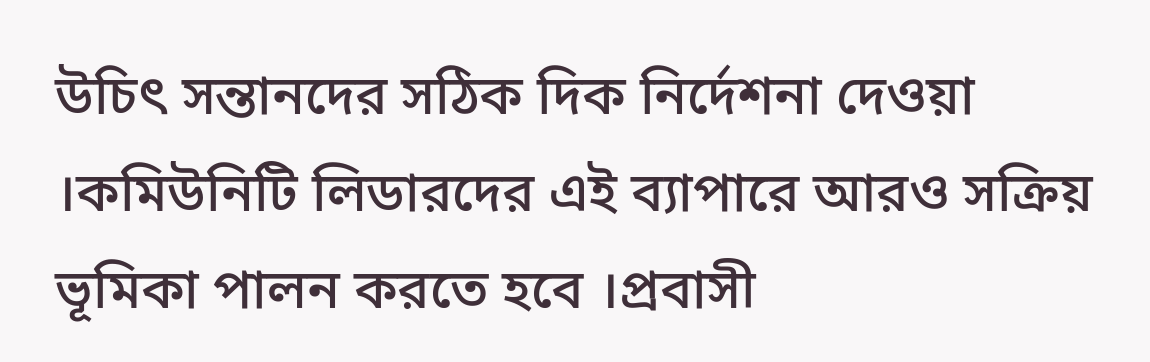উচিৎ সন্তানদের সঠিক দিক নির্দেশনা দেওয়া ।কমিউনিটি লিডারদের এই ব্যাপারে আরও সক্রিয় ভূমিকা পালন করতে হবে ।প্রবাসী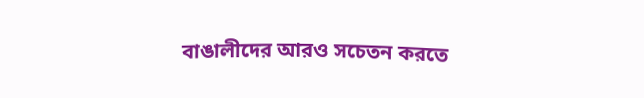বাঙালীদের আরও সচেতন করতে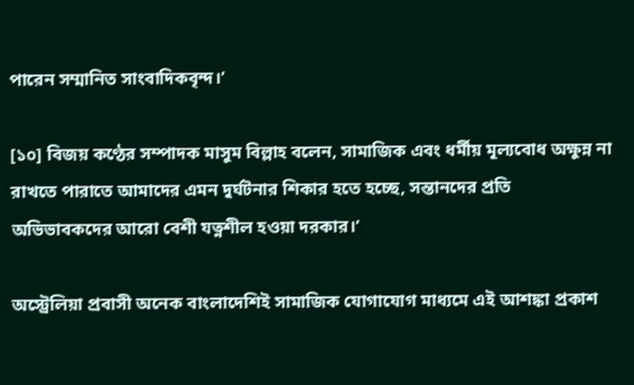পারেন সম্মানিত সাংবাদিকবৃন্দ।’

[১০] বিজয় কণ্ঠের সম্পাদক মাসুম বিল্লাহ বলেন, সামাজিক এবং ধর্মীয় মূল্যবোধ অক্ষুন্ন না রাখতে পারাতে আমাদের এমন দুর্ঘটনার শিকার হতে হচ্ছে, সন্তানদের প্রতি অভিভাবকদের আরো বেশী যত্নশীল হওয়া দরকার।’

অস্ট্রেলিয়া প্রবাসী অনেক বাংলাদেশিই সামাজিক যোগাযোগ মাধ্যমে এই আশঙ্কা প্রকাশ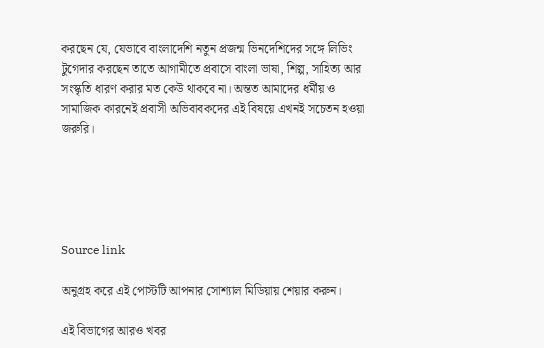করছেন যে, যেভাবে বাংলাদেশি নতুন প্রজন্ম ভিনদেশিদের সঙ্গে লিভিং টুগেদার করছেন তাতে আগামীতে প্রবাসে বাংলা ভাষা, শিল্প, সাহিত্য আর সংস্কৃতি ধারণ করার মত কেউ থাকবে না। অন্তত আমাদের ধর্মীয় ও সামাজিক কারনেই প্রবাসী অভিবাবকদের এই বিষয়ে এখনই সচেতন হওয়া জরুরি।





Source link

অনুগ্রহ করে এই পোস্টটি আপনার সোশ্যাল মিডিয়ায় শেয়ার করুন।

এই বিভাগের আরও খবর